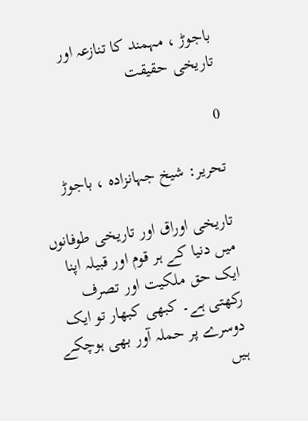باجوڑ ، مہمند کا تنازعہ اور تاریخی حقیقت

0

تحریر: شیخ جہانزادہ ، باجوڑ

تاریخی اوراق اور تاریخی طوفانوں میں دنیا کے ہر قوم اور قبیلہ اپنا ایک حق ملکیت اور تصرف رکھتی ہے۔ کبھی کبھار تو ایک دوسرے پر حملہ آور بھی ہوچکے ہیں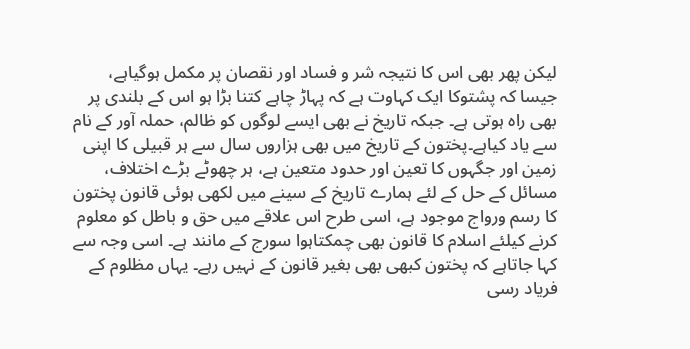لیکن پھر بھی اس کا نتیجہ شر و فساد اور نقصان پر مکمل ہوگیاہے، جیسا کہ پشتوکا ایک کہاوت ہے کہ پہاڑ چاہے کتنا بڑا ہو اس کے بلندی پر بھی راہ ہوتی ہے۔ جبکہ تاریخ نے بھی ایسے لوگوں کو ظالم، حملہ آور کے نام سے یاد کیاہے۔پختون کے تاریخ میں بھی ہزاروں سال سے ہر قبیلی کا اپنی زمین اور جگہوں کا تعین اور حدود متعین ہے، ہر چھوٹے بڑے اختلاف، مسائل کے حل کے لئے ہمارے تاریخ کے سینے میں لکھی ہوئی قانون پختون کا رسم ورواج موجود ہے، اسی طرح اس علاقے میں حق و باطل کو معلوم کرنے کیلئے اسلام کا قانون بھی چمکتاہوا سورج کے مانند ہے۔ اسی وجہ سے کہا جاتاہے کہ پختون کبھی بھی بغیر قانون کے نہیں رہے۔ یہاں مظلوم کے فریاد رسی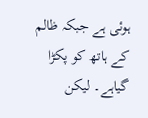ہوئی ہے جبکہ ظالم کے ہاتھ کو پکڑا گیاہے۔ لیکن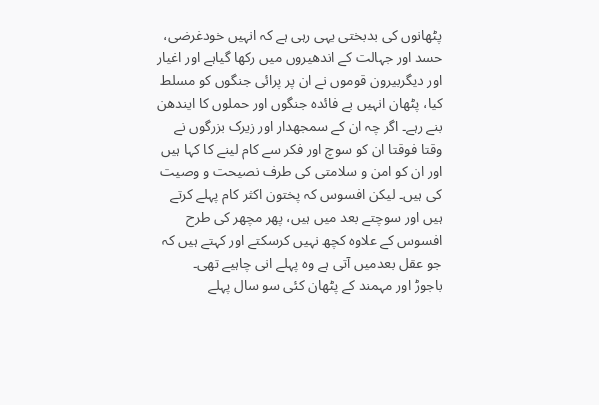پٹھانوں کی بدبختی یہی رہی ہے کہ انہیں خودغرضی، حسد اور جہالت کے اندھیروں میں رکھا گیاہے اور اغیار اور دیگربیرون قوموں نے ان پر پرائی جنگوں کو مسلط کیا، پٹھان انہیں بے فائدہ جنگوں اور حملوں کا ایندھن بنے رہے۔ اگر چہ ان کے سمجھدار اور زیرک بزرگوں نے وقتا فوقتا ان کو سوچ اور فکر سے کام لینے کا کہا ہیں اور ان کو امن و سلامتی کی طرف نصیحت و وصیت کی ہیں۔ لیکن افسوس کہ پختون اکثر کام پہلے کرتے ہیں اور سوچتے بعد میں ہیں، پھر مچھر کی طرح افسوس کے علاوہ کچھ نہیں کرسکتے اور کہتے ہیں کہ جو عقل بعدمیں آتی ہے وہ پہلے انی چاہیے تھی۔
باجوڑ اور مہمند کے پٹھان کئی سو سال پہلے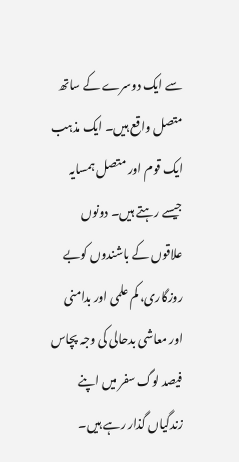سے ایک دوسرے کے ساتھ متصل واقع ہیں۔ ایک مذہب ایک قوم اور متصل ہمسایہ جیسے رہتے ہیں۔ دونوں علاقوں کے باشندوں کوبے روزگاری، کم علمی اور بدامنی اور معاشی بدحالی کی وجہ پچاس فیصد لوگ سفر میں اپنے زندگیاں گذار رہے ہیں۔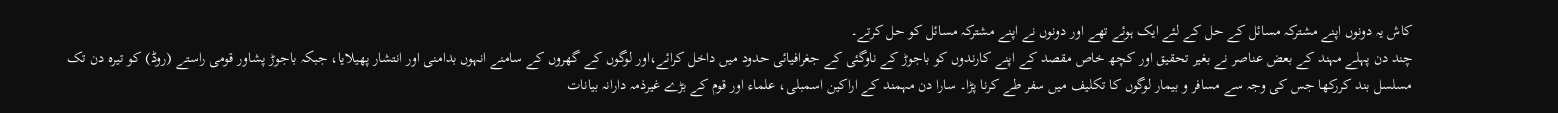کاش یہ دونوں اپنے مشترکہ مسائل کے حل کے لئے ایک ہوئے تھے اور دونوں نے اپنے مشترکہ مسائل کو حل کرتے۔
چند دن پہلے مہند کے بعض عناصر نے بغیر تحقیق اور کچھ خاص مقصد کے اپنے کارندوں کو باجوڑ کے ناوگئی کے جغرافیائی حدود میں داخل کرائے،اور لوگوں کے گھروں کے سامنے انہوں بدامنی اور انتشار پھیلایا، جبکہ باجوڑ پشاور قومی راستے (روڈ) کو تیرہ دن تک مسلسل بند کررکھا جس کی وجہ سے مسافر و بیمار لوگوں کا تکلیف میں سفر طے کرنا پڑا۔ سارا دن مہمند کے اراکین اسمبلی، علماء اور قوم کے بڑے غیرذمہ دارانہ بیانات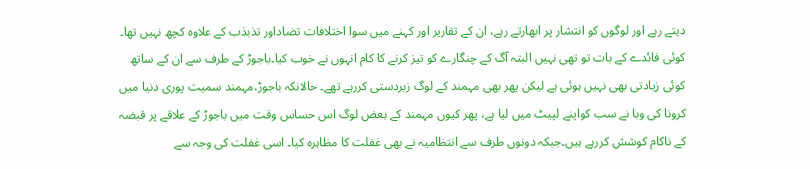دیتے رہے اور لوگوں کو انتشار پر ابھارتے رہے، ان کے تقاریر اور کہنے میں سوا اختلافات تضاداور تذبذب کے علاوہ کچھ نہیں تھا۔ کوئی فائدے کے بات تو تھی نہیں البتہ آگ کے چنگارے کو تیز کرنے کا کام انہوں نے خوب کیا۔باجوڑ کے طرف سے ان کے ساتھ کوئی زیادتی بھی نہیں ہوئی ہے لیکن پھر بھی مہمند کے لوگ زبردستی کررہے تھے۔ حالانکہ باجوڑ،مہمند سمیت پوری دنیا میں کرونا کی وبا نے سب کواپنے لپیٹ میں لیا ہے، پھر کیوں مہمند کے بعض لوگ اس حساس وقت میں باجوڑ کے علاقے پر قبضہ کے ناکام کوشش کررہے ہیں۔جبکہ دونوں طرف سے انتظامیہ نے بھی غفلت کا مظاہرہ کیا۔ اسی غفلت کی وجہ سے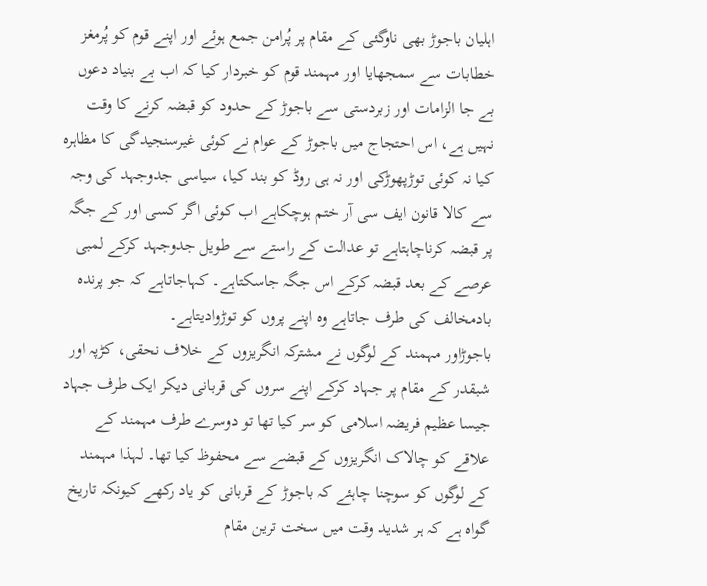اہلیان باجوڑ بھی ناوگئی کے مقام پر پُرامن جمع ہوئے اور اپنے قوم کو پُرمغز خطابات سے سمجھایا اور مہمند قوم کو خبردار کیا کہ اب بے بنیاد دعوں بے جا الزامات اور زبردستی سے باجوڑ کے حدود کو قبضہ کرنے کا وقت نہیں ہے، اس احتجاج میں باجوڑ کے عوام نے کوئی غیرسنجیدگی کا مظاہرہ کیا نہ کوئی توڑپھوڑکی اور نہ ہی روڈ کو بند کیا، سیاسی جدوجہد کی وجہ سے کالا قانون ایف سی آر ختم ہوچکاہے اب کوئی اگر کسی اور کے جگہ پر قبضہ کرناچاہتاہے تو عدالت کے راستے سے طویل جدوجہد کرکے لمبی عرصے کے بعد قبضہ کرکے اس جگہ جاسکتاہے۔ کہاجاتاہے کہ جو پرندہ بادمخالف کی طرف جاتاہے وہ اپنے پروں کو توڑوادیتاہے۔
باجوڑاور مہمند کے لوگوں نے مشترکہ انگریزوں کے خلاف نحقی، کڑپہ اور شبقدر کے مقام پر جہاد کرکے اپنے سروں کی قربانی دیکر ایک طرف جہاد جیسا عظیم فریضہ اسلامی کو سر کیا تھا تو دوسرے طرف مہمند کے علاقے کو چالاک انگریزوں کے قبضے سے محفوظ کیا تھا۔ لہذا مہمند کے لوگوں کو سوچنا چاہئے کہ باجوڑ کے قربانی کو یاد رکھے کیونکہ تاریخ گواہ ہے کہ ہر شدید وقت میں سخت ترین مقام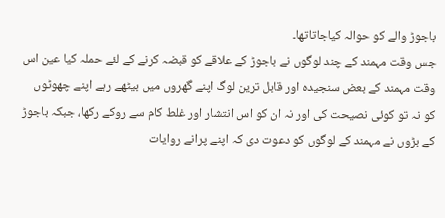باجوڑ والے کو حوالہ کیاجاتاتھا۔
جس وقت مہمند کے چند لوگوں نے باجوڑ کے علاقے کو قبضہ کرنے کے لئے حملہ کیا عین اس وقت مہمند کے بعض سنجیدہ اور قابل ترین لوگ اپنے گھروں میں بیٹھے رہے اپنے چھوٹوں کو نہ تو کوئی نصیحت کی اور نہ ان کو اس انتشار اور غلط کام سے روکے رکھا، جبکہ باجوڑ کے بڑوں نے مہمند کے لوگوں کو دعوت دی کہ اپنے پرانے روایات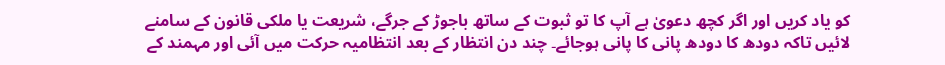کو یاد کریں اور اگر کچھ دعویٰ ہے آپ کا تو ثبوت کے ساتھ باجوڑ کے جرگے، شریعت یا ملکی قانون کے سامنے لائیں تاکہ دودھ کا دودھ پانی کا پانی ہوجائے۔ چند دن انتظار کے بعد انتظامیہ حرکت میں آئی اور مہمند کے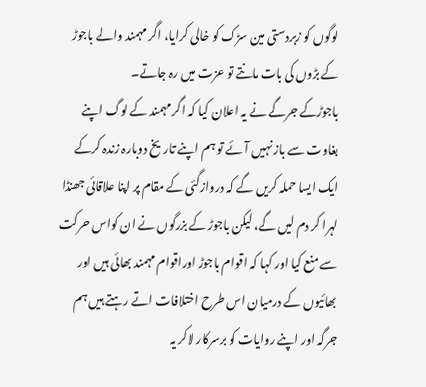لوگوں کو زبردستی مین سڑک کو خالی کرایا، اگر مہمند والے باجوڑ کے بڑوں کی بات مانتے تو عزت میں رہ جاتے۔
باجوڑکے جرگے نے یہ اعلان کیا کہ اگر مہمند کے لوگ اپنے بغاوت سے باز نہیں آئے تو ہم اپنے تاریخ دوبارہ زندہ کرکے ایک ایسا حملہ کریں گے کہ دروازگئی کے مقام پر اپنا علاقائی جھنڈا لہرا کر دم لیں گے، لیکن باجوڑ کے بزرگوں نے ان کواس حرکت سے منع کیا اور کہا کہ اقوام باجوڑ اوراقوام مہمند بھائی ہیں اور بھائیوں کے درمیان اس طرح اختلافات اتے رہتے ہیں ہم جرگہ اور اپنے روایات کو برسرکار لاکر یہ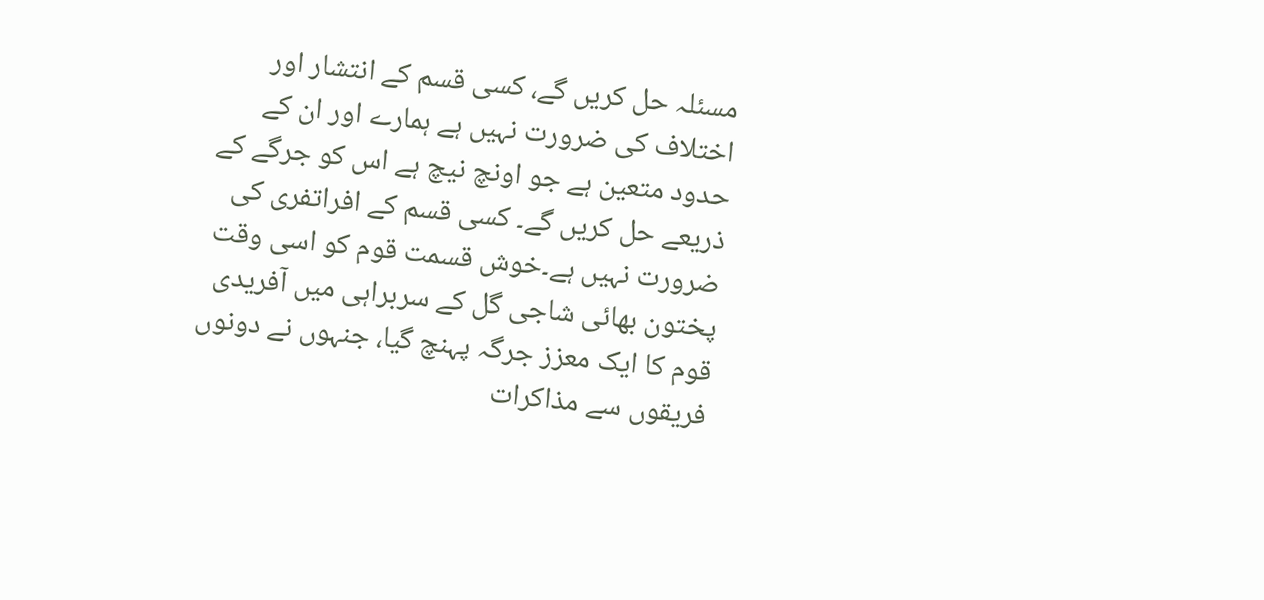مسئلہ حل کریں گے، کسی قسم کے انتشار اور اختلاف کی ضرورت نہیں ہے ہمارے اور ان کے حدود متعین ہے جو اونچ نیچ ہے اس کو جرگے کے ذریعے حل کریں گے۔ کسی قسم کے افراتفری کی ضرورت نہیں ہے۔خوش قسمت قوم کو اسی وقت پختون بھائی شاجی گل کے سربراہی میں آفریدی قوم کا ایک معزز جرگہ پہنچ گیا، جنہوں نے دونوں فریقوں سے مذاکرات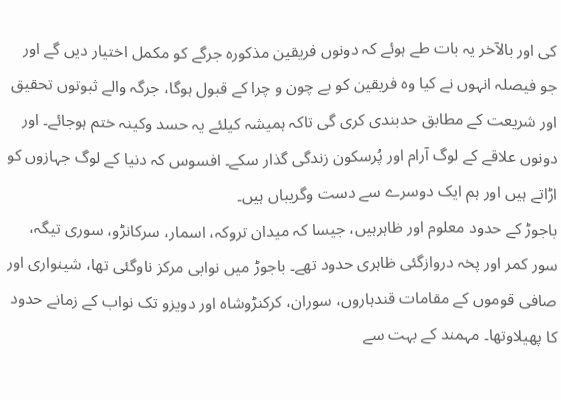کی اور بالآخر یہ بات طے ہوئے کہ دونوں فریقین مذکورہ جرگے کو مکمل اختیار دیں گے اور جو فیصلہ انہوں نے کیا وہ فریقین کو بے چون و چرا کے قبول ہوگا، جرگہ والے ثبوتوں تحقیق اور شریعت کے مطابق حدبندی کری گی تاکہ ہمیشہ کیلئے یہ حسد وکینہ ختم ہوجائے۔ اور دونوں علاقے کے لوگ آرام اور پُرسکون زندگی گذار سکے۔ افسوس کہ دنیا کے لوگ جہازوں کو اڑاتے ہیں اور ہم ایک دوسرے سے دست وگریباں ہیں۔
باجوڑ کے حدود معلوم اور ظاہرہیں، جیسا کہ میدان تروکہ، اسمار، سرکانڑو، سوری تیگہ، سور کمر اور پخہ دروازگئی ظاہری حدود تھے۔ باجوڑ میں نوابی مرکز ناوگئی تھا، شینواری اور صافی قوموں کے مقامات قندہاروں، سوران، کرکنڑوشاہ اور دویزو تک نواب کے زمانے حدود کا پھیلاوتھا۔ مہمند کے بہت سے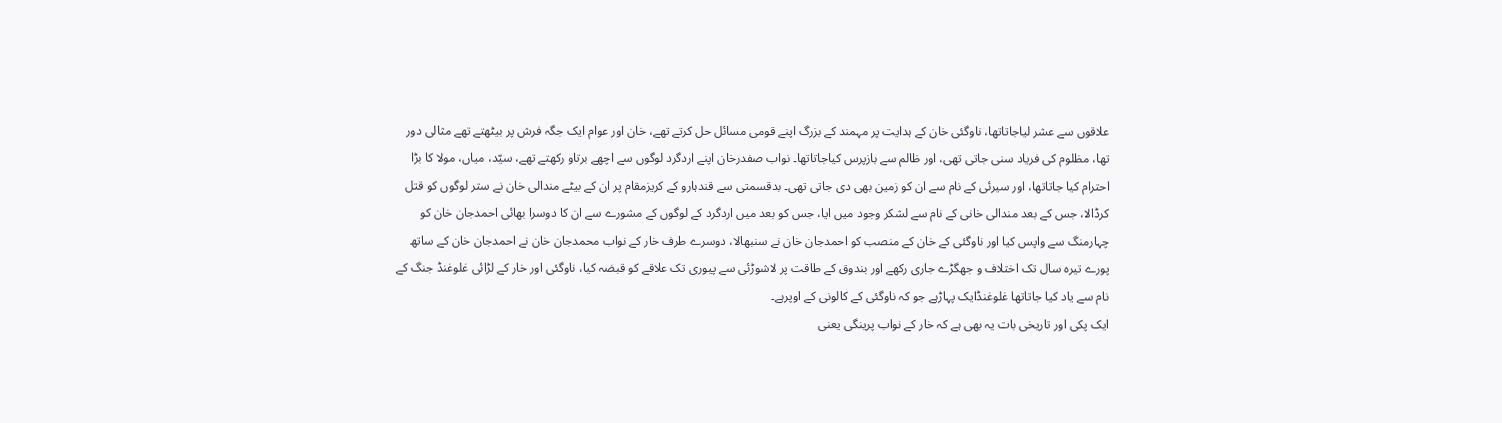علاقوں سے عشر لیاجاتاتھا، ناوگئی خان کے ہدایت پر مہمند کے بزرگ اپنے قومی مسائل حل کرتے تھے، خان اور عوام ایک جگہ فرش پر بیٹھتے تھے مثالی دور تھا، مظلوم کی فریاد سنی جاتی تھی، اور ظالم سے بازپرس کیاجاتاتھا۔ نواب صفدرخان اپنے اردگرد لوگوں سے اچھے برتاو رکھتے تھے، سیّد، میاں، مولا کا بڑا احترام کیا جاتاتھا، اور سیرئی کے نام سے ان کو زمین بھی دی جاتی تھی۔ بدقسمتی سے قندہارو کے کریزمقام پر ان کے بیٹے مندالی خان نے ستر لوگوں کو قتل کرڈالا، جس کے بعد مندالی خانی کے نام سے لشکر وجود میں ایا، جس کو بعد میں اردگرد کے لوگوں کے مشورے سے ان کا دوسرا بھائی احمدجان خان کو چہارمنگ سے واپس کیا اور ناوگئی کے خان کے منصب کو احمدجان خان نے سنبھالا، دوسرے طرف خار کے نواب محمدجان خان نے احمدجان خان کے ساتھ پورے تیرہ سال تک اختلاف و جھگڑے جاری رکھے اور بندوق کے طاقت پر لاشوڑئی سے پیوری تک علاقے کو قبضہ کیا، ناوگئی اور خار کے لڑائی غلوغنڈ جنگ کے نام سے یاد کیا جاتاتھا غلوغنڈایک پہاڑہے جو کہ ناوگئی کے کالونی کے اوپرہے۔
ایک پکی اور تاریخی بات یہ بھی ہے کہ خار کے نواب پرینگی یعنی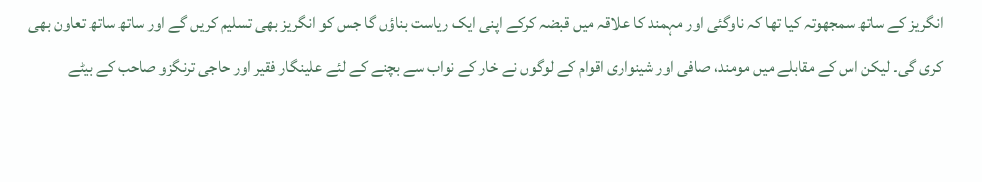انگریز کے ساتھ سمجھوتہ کیا تھا کہ ناوگئی اور مہمند کا علاقہ میں قبضہ کرکے اپنی ایک ریاست بناؤں گا جس کو انگریز بھی تسلیم کریں گے اور ساتھ ساتھ تعاون بھی کری گی۔ لیکن اس کے مقابلے میں مومند، صافی اور شینواری اقوام کے لوگوں نے خار کے نواب سے بچنے کے لئے علینگار فقیر اور حاجی ترنگزو صاحب کے بیٹے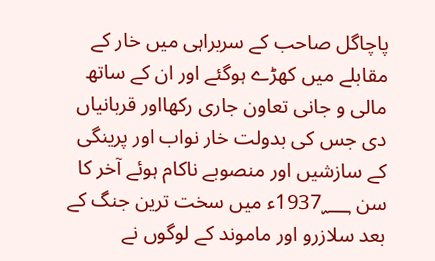پاچاگل صاحب کے سربراہی میں خار کے مقابلے میں کھڑے ہوگئے اور ان کے ساتھ مالی و جانی تعاون جاری رکھااور قربانیاں دی جس کی بدولت خار نواب اور پرینگی کے سازشیں اور منصوبے ناکام ہوئے آخر کا سن 1937؁ء میں سخت ترین جنگ کے بعد سلازرو اور ماموند کے لوگوں نے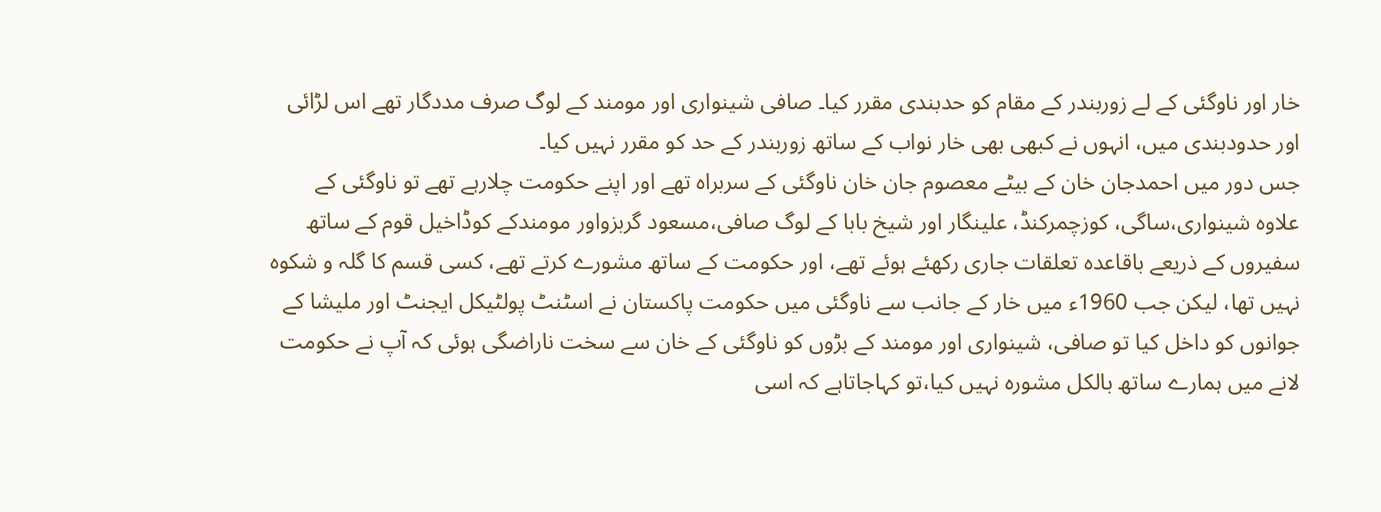خار اور ناوگئی کے لے زوربندر کے مقام کو حدبندی مقرر کیا۔ صافی شینواری اور مومند کے لوگ صرف مددگار تھے اس لڑائی اور حدودبندی میں، انہوں نے کبھی بھی خار نواب کے ساتھ زوربندر کے حد کو مقرر نہیں کیا۔
جس دور میں احمدجان خان کے بیٹے معصوم جان خان ناوگئی کے سربراہ تھے اور اپنے حکومت چلارہے تھے تو ناوگئی کے علاوہ شینواری،ساگی، کوزچمرکنڈ، علینگار اور شیخ بابا کے لوگ صافی،مسعود گربزواور مومندکے کوڈاخیل قوم کے ساتھ سفیروں کے ذریعے باقاعدہ تعلقات جاری رکھئے ہوئے تھے، اور حکومت کے ساتھ مشورے کرتے تھے، کسی قسم کا گلہ و شکوہ نہیں تھا، لیکن جب 1960ء میں خار کے جانب سے ناوگئی میں حکومت پاکستان نے اسٹنٹ پولٹیکل ایجنٹ اور ملیشا کے جوانوں کو داخل کیا تو صافی، شینواری اور مومند کے بڑوں کو ناوگئی کے خان سے سخت ناراضگی ہوئی کہ آپ نے حکومت لانے میں ہمارے ساتھ بالکل مشورہ نہیں کیا،تو کہاجاتاہے کہ اسی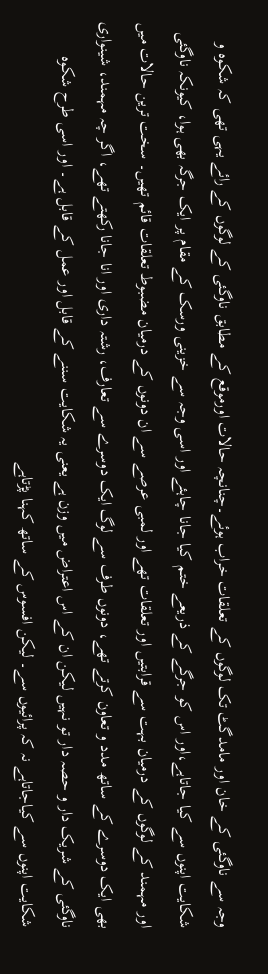وجہ سے ناوگئی کے خان اور مامدگٹ تک لوگوں کے تعلقات خراب ہوئے۔چنانچہ حالات اورموقع کے مطابق ناوگئی کے لوگوں کے رائے یہی تھی کہ شکوہ و شکایت اپنوں سے کیا جاتاہے،اور اس کو جرگے کے ذریعے ختم کیا جانا چاہئے اور اسی وجہ سے خزینی ورسک کے مقام پر ایک جرگہ بھی ہوا، کیونکہ ناوگئی اور مہمند کے لوگوں کے درمیان بہت سے قرابتیں اور تعلقات تھے اور لمبی عرصے سے ان دونوں کے درمیان مضبوط تعلقات قائم تھیں۔ سخت ترین حالات میں بھی ایک دوسرے کے ساتھ مدد و تعاون کرتے تھے، دونوں طرف سے لوگ ایک دوسرے سے تعارف، رشتہ داری اور انا جانا رکھتے تھے، اگر چہ مہمند، شینواری ناوگئی کے شریک دار و حصہ دار تو نہیں لیکن ان کے اس اعتراض میں وزن ہے یعنی یہ شکایت سننے کے قابل اور عمل کے قابل ہے۔ اور اسی طرح شکوہ شکایت اپنوں سے کیاجاتاہے نہ کہ پرائیوں سے۔ لیکن افسوس کے ساتھ کہنا پڑتاہے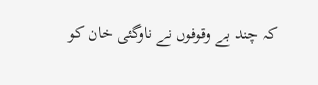کہ چند بے وقوفوں نے ناوگئی خان کو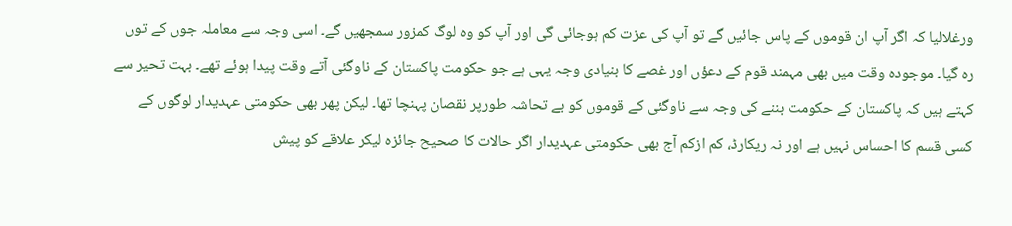ورغلالیا کہ اگر آپ ان قوموں کے پاس جائیں گے تو آپ کی عزت کم ہوجائی گی اور آپ کو وہ لوگ کمزور سمجھیں گے۔ اسی وجہ سے معاملہ جوں کے توں رہ گیا۔ موجودہ وقت میں بھی مہمند قوم کے دعؤں اور غصے کا بنیادی وجہ یہی ہے جو حکومت پاکستان کے ناوگئی آتے وقت پیدا ہوئے تھے۔ بہت تحیر سے کہتے ہیں کہ پاکستان کے حکومت بننے کی وجہ سے ناوگئی کے قوموں کو بے تحاشہ طورپر نقصان پہنچا تھا۔ لیکن پھر بھی حکومتی عہدیدار لوگوں کے کسی قسم کا احساس نہیں ہے اور نہ ریکارڈ، کم ازکم آج بھی حکومتی عہدیدار اگر حالات کا صحیح جائزہ لیکر علاقے کو پیش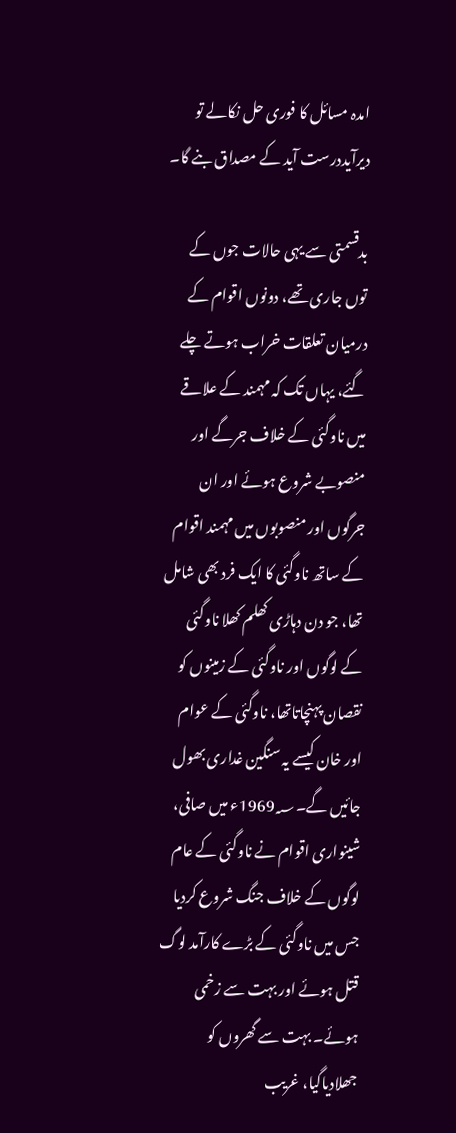امدہ مسائل کا فوری حل نکالے تو دیرآیددرست آید کے مصداق بنے گا۔

بدقسمتی سے یہی حالات جوں کے توں جاری تھے، دونوں اقوام کے درمیان تعلقات خراب ہوتے چلے گئے، یہاں تک کہ مہمند کے علاقے میں ناوگئی کے خلاف جرگے اور منصوبے شروع ہوئے اور ان جرگوں اور منصوبوں میں مہمند اقوام کے ساتھ ناوگئی کا ایک فرد بھی شامل تھا، جو دن دہاڑی کھلم کھلا ناوگئی کے لوگوں اور ناوگئی کے زمینوں کو نقصان پہنچاتاتھا، ناوگئی کے عوام اور خان کیسے یہ سنگین غداری بھول جائیں گے۔1969؁ء میں صافی، شینواری اقوام نے ناوگئی کے عام لوگوں کے خلاف جنگ شروع کردیا جس میں ناوگئی کے بڑے کارآمد لوگ قتل ہوئے اور بہت سے زخمی ہوئے۔ بہت سے گھروں کو جھلادیاگیا، غریب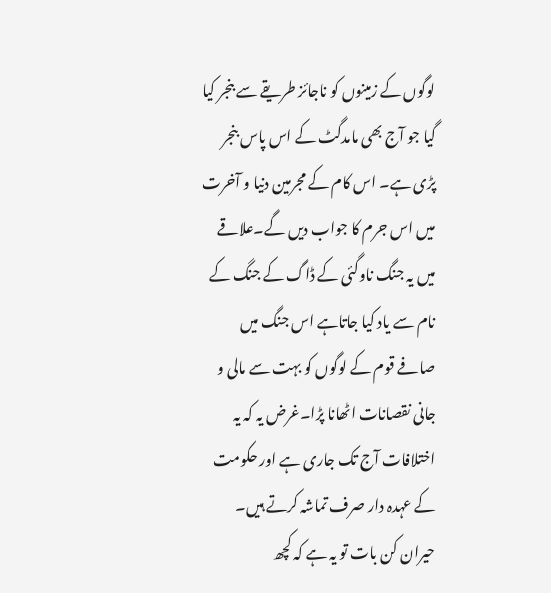لوگوں کے زمینوں کو ناجائز طریقے سے بنجر کیا گیا جو آج بھی مامدگٹ کے اس پاس بنجر پڑی ہے۔ اس کام کے مجرمین دنیا و آخرت میں اس جرم کا جواب دیں گے۔علاقے میں یہ جنگ ناوگئی کے ڈاگ کے جنگ کے نام سے یاد کیا جاتاہے اس جنگ میں صافے قوم کے لوگوں کو بہت سے مالی و جانی نقصانات اٹھانا پڑا۔غرض یہ کہ یہ اختلافات آج تک جاری ہے اور حکومت کے عہدہ دار صرف تماشہ کرتے ہیں۔ حیران کن بات تو یہ ہے کہ کچھ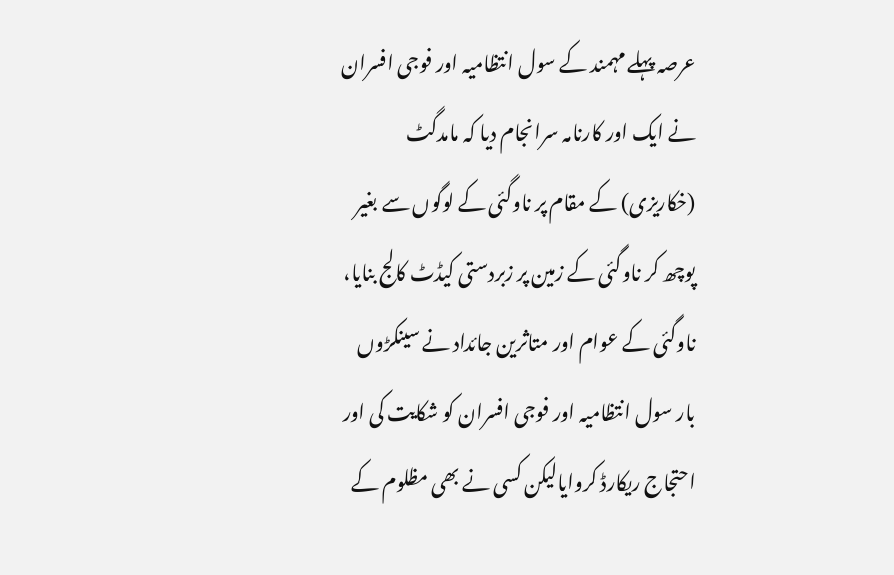عرصہ پہلے مہمند کے سول انتظامیہ اور فوجی افسران نے ایک اور کارنامہ سرانجام دیا کہ مامدگٹ (خکاریزی) کے مقام پر ناوگئی کے لوگوں سے بغیر پوچھ کر ناوگئی کے زمین پر زبردستی کیڈٹ کالج بنایا، ناوگئی کے عوام اور متاثرین جائداد نے سینکڑوں بار سول انتظامیہ اور فوجی افسران کو شکایت کی اور احتجاج ریکارڈ کروایالیکن کسی نے بھی مظلوم کے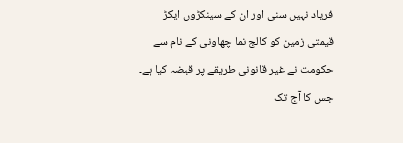فریاد نہیں سنی اور ان کے سینکڑوں ایکڑ قیمتی زمین کو کالج نما چھاونی کے نام سے حکومت نے غیر قانونی طریقے پر قبضہ کیا ہے۔ جس کا آج تک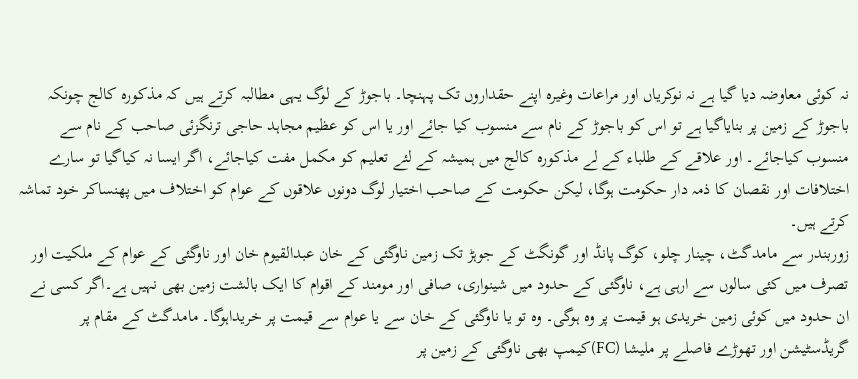نہ کوئی معاوضہ دیا گیا ہے نہ نوکریاں اور مراعات وغیرہ اپنے حقداروں تک پہنچا۔ باجوڑ کے لوگ یہی مطالبہ کرتے ہیں کہ مذکورہ کالج چونکہ باجوڑ کے زمین پر بنایاگیا ہے تو اس کو باجوڑ کے نام سے منسوب کیا جائے اور یا اس کو عظیم مجاہد حاجی ترنگزئی صاحب کے نام سے منسوب کیاجائے۔ اور علاقے کے طلباء کے لے مذکورہ کالج میں ہمیشہ کے لئے تعلیم کو مکمل مفت کیاجائے، اگر ایسا نہ کیاگیا تو سارے اختلافات اور نقصان کا ذمہ دار حکومت ہوگا، لیکن حکومت کے صاحب اختیار لوگ دونوں علاقوں کے عوام کو اختلاف میں پھنساکر خود تماشہ کرتے ہیں۔
زوربندر سے مامدگٹ، چینار چلو، کوگ پانڈ اور گونگٹ کے جوہڑ تک زمین ناوگئی کے خان عبدالقیوم خان اور ناوگئی کے عوام کے ملکیت اور تصرف میں کئی سالوں سے ارہی ہے، ناوگئی کے حدود میں شینواری، صافی اور مومند کے اقوام کا ایک بالشت زمین بھی نہیں ہے۔اگر کسی نے ان حدود میں کوئی زمین خریدی ہو قیمت پر وہ ہوگی۔ وہ تو یا ناوگئی کے خان سے یا عوام سے قیمت پر خریداہوگا۔ مامدگٹ کے مقام پر گریڈسٹیشن اور تھوڑے فاصلے پر ملیشا (FC)کیمپ بھی ناوگئی کے زمین پر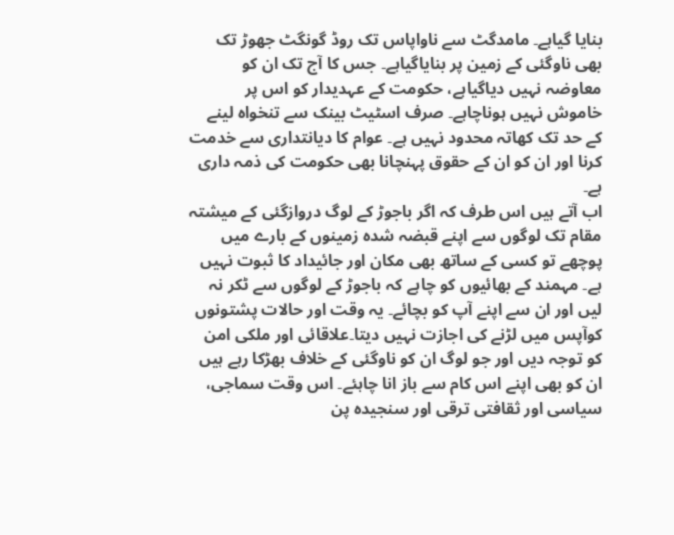بنایا گیاہے۔ مامدگٹ سے ناواپاس تک روڈ گونگٹ جھوڑ تک بھی ناوگئی کے زمین پر بنایاگیاہے۔ جس کا آج تک ان کو معاوضہ نہیں دیاگیاہے، حکومت کے عہدیدار کو اس پر خاموش نہیں ہوناچاہے۔ صرف اسٹیٹ بینک سے تنخواہ لینے کے حد تک کھاتہ محدود نہیں ہے۔ عوام کا دیانتداری سے خدمت کرنا اور ان کو ان کے حقوق پہنچانا بھی حکومت کی ذمہ داری ہے۔
اب آتے ہیں اس طرف کہ اگر باجوڑ کے لوگ دروازگئی کے میشتہ مقام تک لوگوں سے اپنے قبضہ شدہ زمینوں کے بارے میں پوچھے تو کسی کے ساتھ بھی مکان اور جائیداد کا ثبوت نہیں ہے۔ مہمند کے بھائیوں کو چاہے کہ باجوڑ کے لوگوں سے ٹکر نہ لیں اور ان سے اپنے آپ کو بچائے۔ یہ وقت اور حالات پشتونوں کوآپس میں لڑنے کی اجازت نہیں دیتا۔علاقائی اور ملکی امن کو توجہ دیں اور جو لوگ ان کو ناوگئی کے خلاف بھڑکا رہے ہیں ان کو بھی اپنے اس کام سے باز انا چاہئے۔ اس وقت سماجی، سیاسی اور ثقافتی ترقی اور سنجیدہ پن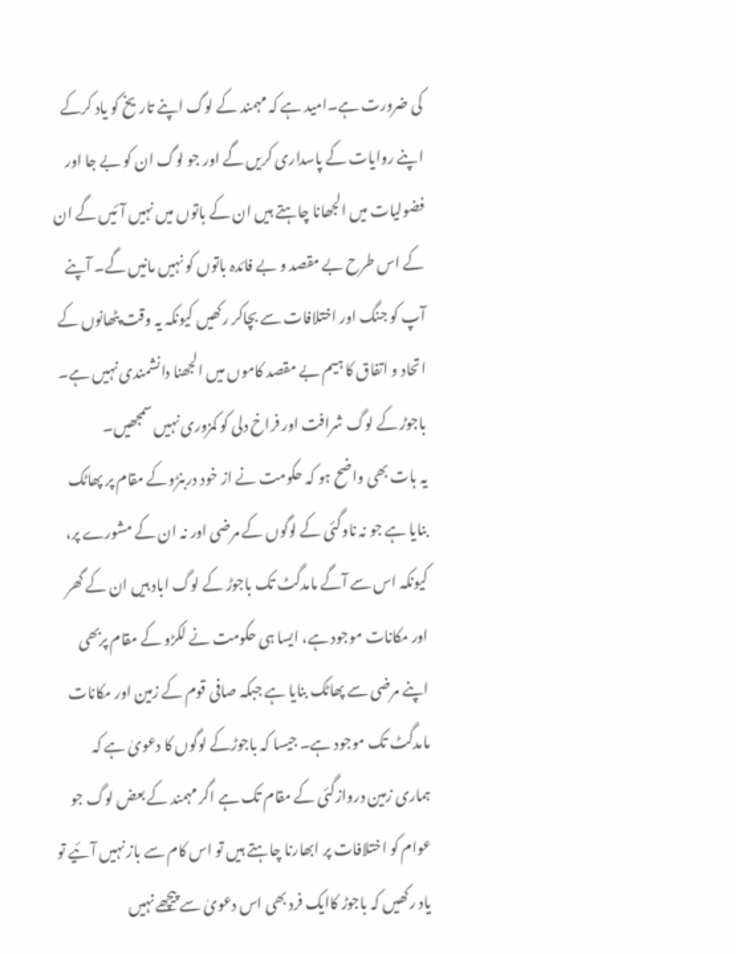کی ضرورت ہے۔امید ہے کہ مہمند کے لوگ اپنے تاریخ کو یاد کرکے اپنے روایات کے پاسداری کریں گے اور جو لوگ ان کو بے جا اور فضولیات میں الجھانا چاہتے ہیں ان کے باتوں میں نہیں آئیں گے ان کے اس طرح بے مقصد و بے فائدہ باتوں کو نہیں مانیں گے۔ آپنے آپ کو جنگ اور اختلافات سے بچاکر رکھیں کیونکہ یہ وقت پٹھانوں کے اتحاد و اتفاق کا ہیم بے مقصد کاموں میں الجھنا دانشمندی نہیں ہے۔ باجوڑ کے لوگ شرافت اور فراخ دلی کو کمزوری نہیں سمجھیں۔
یہ بات بھی واضح ہو کہ حکومت نے از خود دربنڑوکے مقام پر پھاٹک بنایا ہے جو نہ ناوگئی کے لوگوں کے مرضی اور نہ ان کے مشورے پر، کیونکہ اس سے آگے مامدگٹ تک باجوڑ کے لوگ اباد ہیں ان کے گھر اور مکانات موجود ہے، ایسا ہی حکومت نے لکڑو کے مقام پربھی اپنے مرضی سے پھاٹک بنایا ہے جبکہ صافی قوم کے زمین اور مکانات مامدگٹ تک موجود ہے۔ جیسا کہ باجوڑکے لوگوں کا دعویٰ ہے کہ ہماری زمین دروازگئی کے مقام تک ہے اگر مہمند کے بعض لوگ جو عوام کو اختلافات پر ابھارنا چاہتے ہیں تو اس کام سے باز نہیں آئیے تو یاد رکھیں کہ باجوڑ کاایک فرد بھی اس دعویٰ سے پیچھے نہیں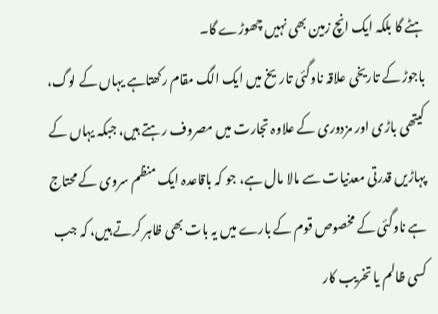ہٹے گا بلکہ ایک انچ زمین بھی نہیں چھوڑے گا۔
باجوڑ کے تاریخی علاقہ ناوگئی تاریخ میں ایک الگ مقام رکھتاہے یہاں کے لوگ، کیتھی باڑی اور مزدوری کے علاوہ تجارت میں مصروف رہتے ہیں، جبکہ یہاں کے پہاڑیں قدرتی معدنیات سے مالا مال ہے، جو کہ باقاعدہ ایک منظم سروی کے محتاج ہے ناوگئی کے مخصوص قوم کے بارے میں یہ بات بھی ظاہر کرتے ہیں، کہ جب کسی ظالم یا تخریب کار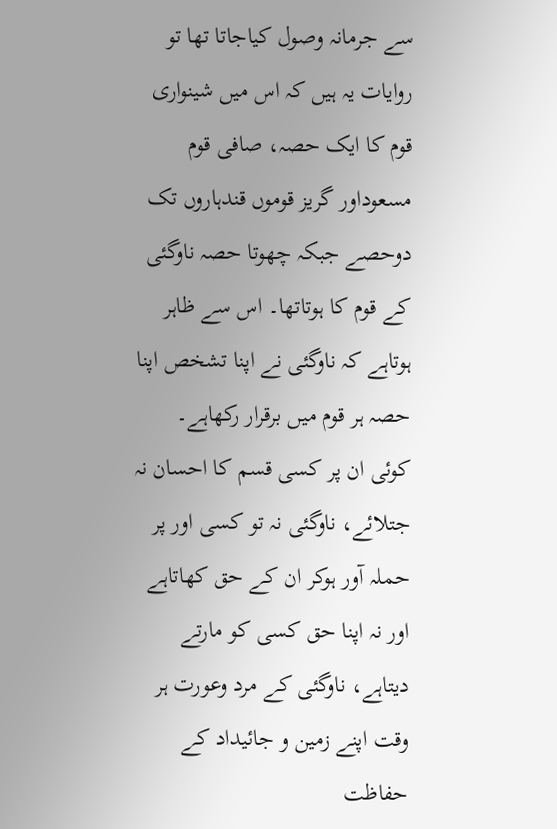سے جرمانہ وصول کیاجاتا تھا تو روایات یہ ہیں کہ اس میں شینواری قوم کا ایک حصہ، صافی قوم مسعوداور گریز قوموں قندہاروں تک دوحصے جبکہ چھوتا حصہ ناوگئی کے قوم کا ہوتاتھا۔ اس سے ظاہر ہوتاہے کہ ناوگئی نے اپنا تشخص اپنا حصہ ہر قوم میں برقرار رکھاہے۔ کوئی ان پر کسی قسم کا احسان نہ جتلائے، ناوگئی نہ تو کسی اور پر حملہ آور ہوکر ان کے حق کھاتاہے اور نہ اپنا حق کسی کو مارتے دیتاہے، ناوگئی کے مرد وعورت ہر وقت اپنے زمین و جائیداد کے حفاظت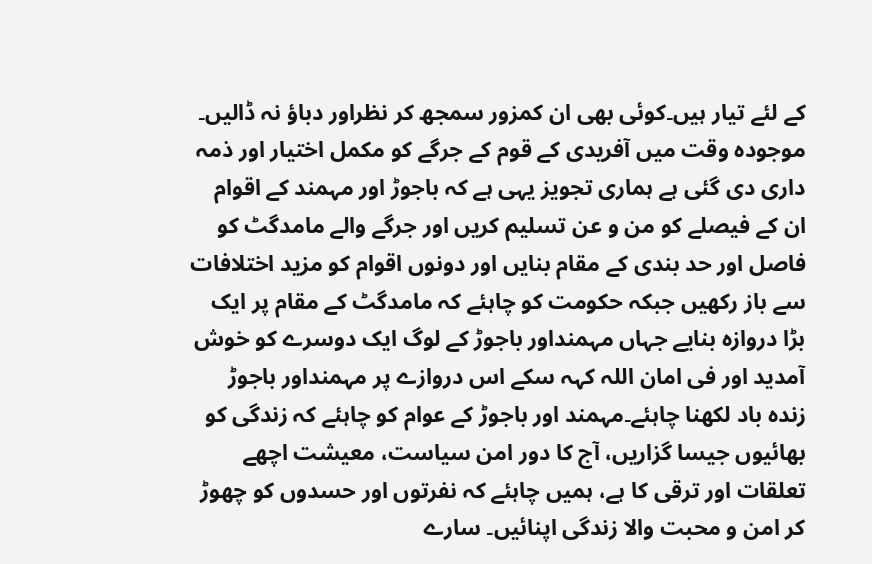کے لئے تیار ہیں۔کوئی بھی ان کمزور سمجھ کر نظراور دباؤ نہ ڈالیں۔
موجودہ وقت میں آفریدی کے قوم کے جرگے کو مکمل اختیار اور ذمہ داری دی گئی ہے ہماری تجویز یہی ہے کہ باجوڑ اور مہمند کے اقوام ان کے فیصلے کو من و عن تسلیم کریں اور جرگے والے مامدگٹ کو فاصل اور حد بندی کے مقام بنایں اور دونوں اقوام کو مزید اختلافات سے باز رکھیں جبکہ حکومت کو چاہئے کہ مامدگٹ کے مقام پر ایک بڑا دروازہ بنایے جہاں مہمنداور باجوڑ کے لوگ ایک دوسرے کو خوش آمدید اور فی امان اللہ کہہ سکے اس دروازے پر مہمنداور باجوڑ زندہ باد لکھنا چاہئے۔مہمند اور باجوڑ کے عوام کو چاہئے کہ زندگی کو بھائیوں جیسا گزاریں، آج کا دور امن سیاست، معیشت اچھے تعلقات اور ترقی کا ہے، ہمیں چاہئے کہ نفرتوں اور حسدوں کو چھوڑ کر امن و محبت والا زندگی اپنائیں۔ سارے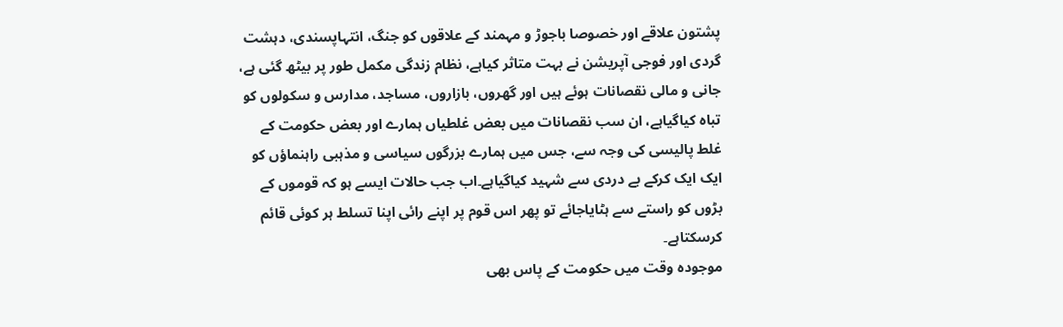پشتون علاقے اور خصوصا باجوڑ و مہمند کے علاقوں کو جنگ، انتہاپسندی، دہشت گردی اور فوجی آپریشن نے بہت متاثر کیاہے، نظام زندگی مکمل طور پر بیٹھ گئی ہے، جانی و مالی نقصانات ہوئے ہیں اور گھروں، بازاروں، مساجد، مدارس و سکولوں کو تباہ کیاگیاہے، ان سب نقصانات میں بعض غلطیاں ہمارے اور بعض حکومت کے غلط پالیسی کی وجہ سے، جس میں ہمارے بزرگوں سیاسی و مذہبی راہنماؤں کو ایک ایک کرکے بے دردی سے شہید کیاگیاہے۔اب جب حالات ایسے ہو کہ قوموں کے بڑوں کو راستے سے ہٹایاجائے تو پھر اس قوم پر اپنے رائی اپنا تسلط ہر کوئی قائم کرسکتاہے۔
موجودہ وقت میں حکومت کے پاس بھی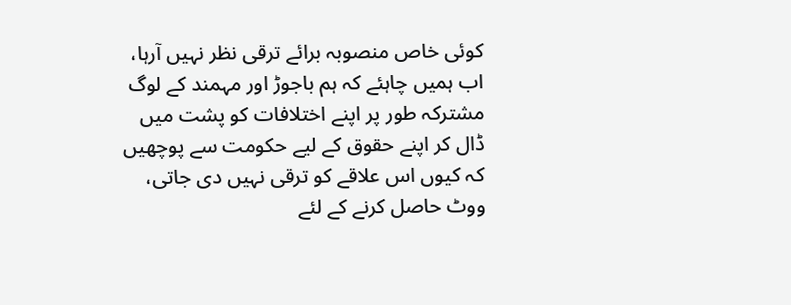کوئی خاص منصوبہ برائے ترقی نظر نہیں آرہا، اب ہمیں چاہئے کہ ہم باجوڑ اور مہمند کے لوگ مشترکہ طور پر اپنے اختلافات کو پشت میں ڈال کر اپنے حقوق کے لیے حکومت سے پوچھیں کہ کیوں اس علاقے کو ترقی نہیں دی جاتی، ووٹ حاصل کرنے کے لئے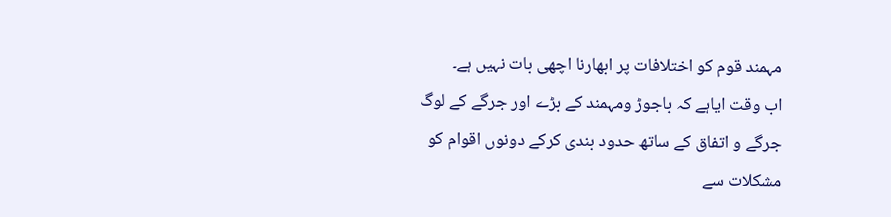مہمند قوم کو اختلافات پر ابھارنا اچھی بات نہیں ہے۔
اب وقت ایاہے کہ باجوڑ ومہمند کے بڑے اور جرگے کے لوگ جرگے و اتفاق کے ساتھ حدود بندی کرکے دونوں اقوام کو مشکلات سے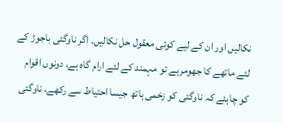نکالیں اور ان کے لیے کوئی معقول حل نکالیں۔ اگر ناوگئی باجوڑ کے لئے ماتھے کا جھومرہے تو مہمند کے لئے ارام گاہ ہے، دونوں اقوام کو چاہئے کہ ناوگئی کو زخمی ہاتھ جیسا احتیاط سے رکھے، ناوگئی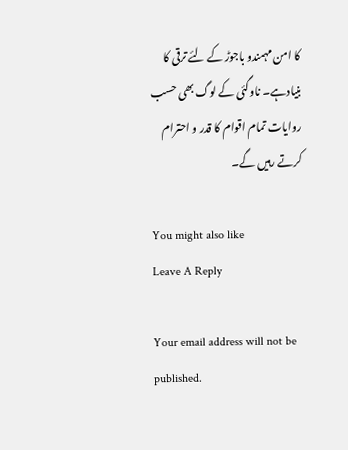کا امن مہمندو باجوڑ کے لئے ترقی کا بنیادہے۔ ناوگئی کے لوگ بھی حسب روایات تمام اقوام کا قدر و احترام کرتے رہیں گے۔

You might also like
Leave A Reply

Your email address will not be published.